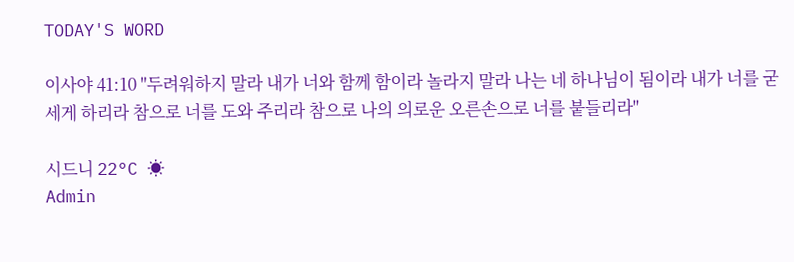TODAY'S WORD

이사야 41:10 "두려워하지 말라 내가 너와 함께 함이라 놀라지 말라 나는 네 하나님이 됨이라 내가 너를 굳세게 하리라 참으로 너를 도와 주리라 참으로 나의 의로운 오른손으로 너를 붙들리라"

시드니 22°C ☀
Admin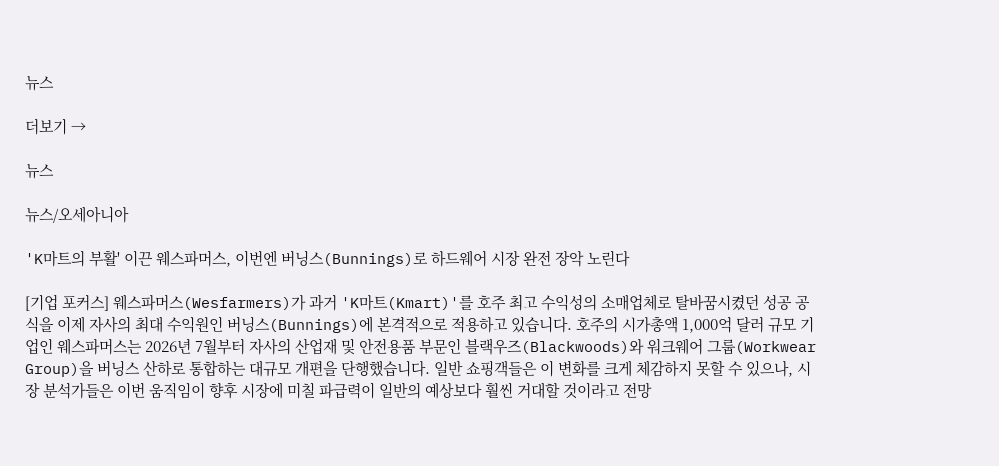뉴스

더보기 →

뉴스

뉴스/오세아니아

'K마트의 부활' 이끈 웨스파머스, 이번엔 버닝스(Bunnings)로 하드웨어 시장 완전 장악 노린다

[기업 포커스] 웨스파머스(Wesfarmers)가 과거 'K마트(Kmart)'를 호주 최고 수익성의 소매업체로 탈바꿈시켰던 성공 공식을 이제 자사의 최대 수익원인 버닝스(Bunnings)에 본격적으로 적용하고 있습니다. 호주의 시가총액 1,000억 달러 규모 기업인 웨스파머스는 2026년 7월부터 자사의 산업재 및 안전용품 부문인 블랙우즈(Blackwoods)와 워크웨어 그룹(Workwear Group)을 버닝스 산하로 통합하는 대규모 개편을 단행했습니다. 일반 쇼핑객들은 이 변화를 크게 체감하지 못할 수 있으나, 시장 분석가들은 이번 움직임이 향후 시장에 미칠 파급력이 일반의 예상보다 훨씬 거대할 것이라고 전망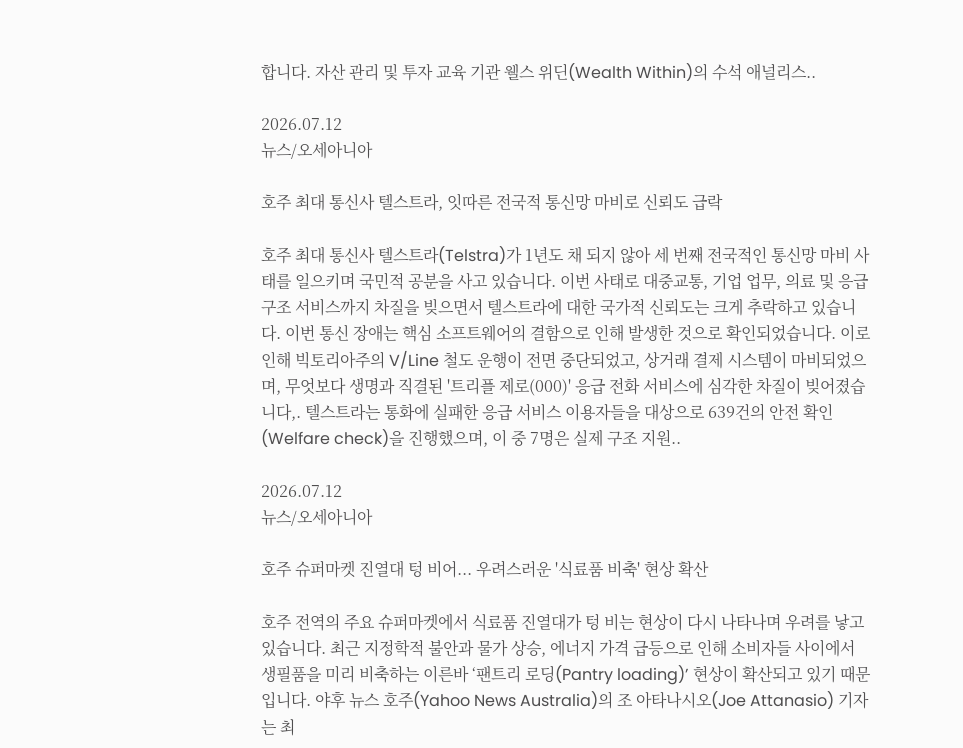합니다. 자산 관리 및 투자 교육 기관 웰스 위딘(Wealth Within)의 수석 애널리스..

2026.07.12
뉴스/오세아니아

호주 최대 통신사 텔스트라, 잇따른 전국적 통신망 마비로 신뢰도 급락

호주 최대 통신사 텔스트라(Telstra)가 1년도 채 되지 않아 세 번째 전국적인 통신망 마비 사태를 일으키며 국민적 공분을 사고 있습니다. 이번 사태로 대중교통, 기업 업무, 의료 및 응급 구조 서비스까지 차질을 빚으면서 텔스트라에 대한 국가적 신뢰도는 크게 추락하고 있습니다. 이번 통신 장애는 핵심 소프트웨어의 결함으로 인해 발생한 것으로 확인되었습니다. 이로 인해 빅토리아주의 V/Line 철도 운행이 전면 중단되었고, 상거래 결제 시스템이 마비되었으며, 무엇보다 생명과 직결된 '트리플 제로(000)' 응급 전화 서비스에 심각한 차질이 빚어졌습니다,. 텔스트라는 통화에 실패한 응급 서비스 이용자들을 대상으로 639건의 안전 확인(Welfare check)을 진행했으며, 이 중 7명은 실제 구조 지원..

2026.07.12
뉴스/오세아니아

호주 슈퍼마켓 진열대 텅 비어... 우려스러운 '식료품 비축' 현상 확산

호주 전역의 주요 슈퍼마켓에서 식료품 진열대가 텅 비는 현상이 다시 나타나며 우려를 낳고 있습니다. 최근 지정학적 불안과 물가 상승, 에너지 가격 급등으로 인해 소비자들 사이에서 생필품을 미리 비축하는 이른바 ‘팬트리 로딩(Pantry loading)’ 현상이 확산되고 있기 때문입니다. 야후 뉴스 호주(Yahoo News Australia)의 조 아타나시오(Joe Attanasio) 기자는 최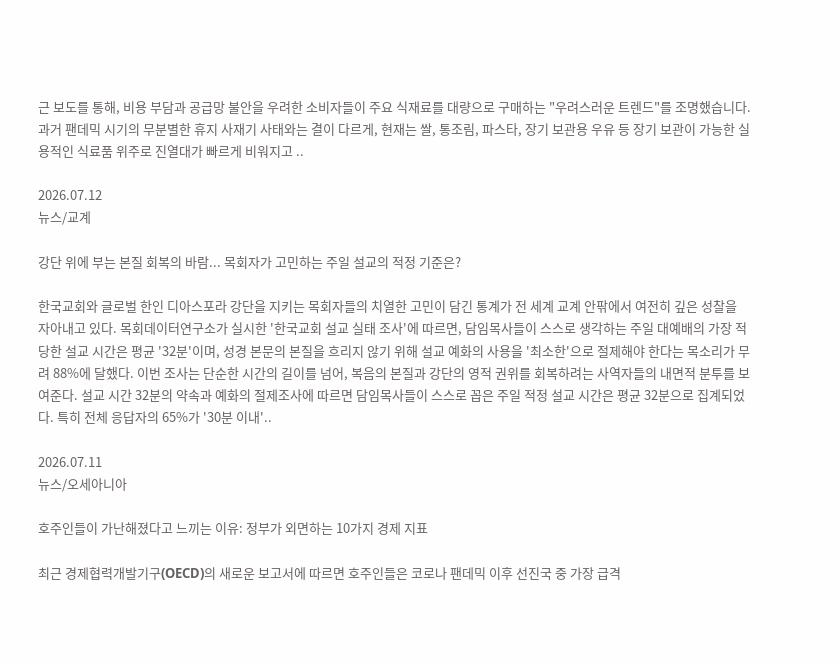근 보도를 통해, 비용 부담과 공급망 불안을 우려한 소비자들이 주요 식재료를 대량으로 구매하는 "우려스러운 트렌드"를 조명했습니다. 과거 팬데믹 시기의 무분별한 휴지 사재기 사태와는 결이 다르게, 현재는 쌀, 통조림, 파스타, 장기 보관용 우유 등 장기 보관이 가능한 실용적인 식료품 위주로 진열대가 빠르게 비워지고 ..

2026.07.12
뉴스/교계

강단 위에 부는 본질 회복의 바람... 목회자가 고민하는 주일 설교의 적정 기준은?

한국교회와 글로벌 한인 디아스포라 강단을 지키는 목회자들의 치열한 고민이 담긴 통계가 전 세계 교계 안팎에서 여전히 깊은 성찰을 자아내고 있다. 목회데이터연구소가 실시한 '한국교회 설교 실태 조사'에 따르면, 담임목사들이 스스로 생각하는 주일 대예배의 가장 적당한 설교 시간은 평균 '32분'이며, 성경 본문의 본질을 흐리지 않기 위해 설교 예화의 사용을 '최소한'으로 절제해야 한다는 목소리가 무려 88%에 달했다. 이번 조사는 단순한 시간의 길이를 넘어, 복음의 본질과 강단의 영적 권위를 회복하려는 사역자들의 내면적 분투를 보여준다. 설교 시간 32분의 약속과 예화의 절제조사에 따르면 담임목사들이 스스로 꼽은 주일 적정 설교 시간은 평균 32분으로 집계되었다. 특히 전체 응답자의 65%가 '30분 이내'..

2026.07.11
뉴스/오세아니아

호주인들이 가난해졌다고 느끼는 이유: 정부가 외면하는 10가지 경제 지표

최근 경제협력개발기구(OECD)의 새로운 보고서에 따르면 호주인들은 코로나 팬데믹 이후 선진국 중 가장 급격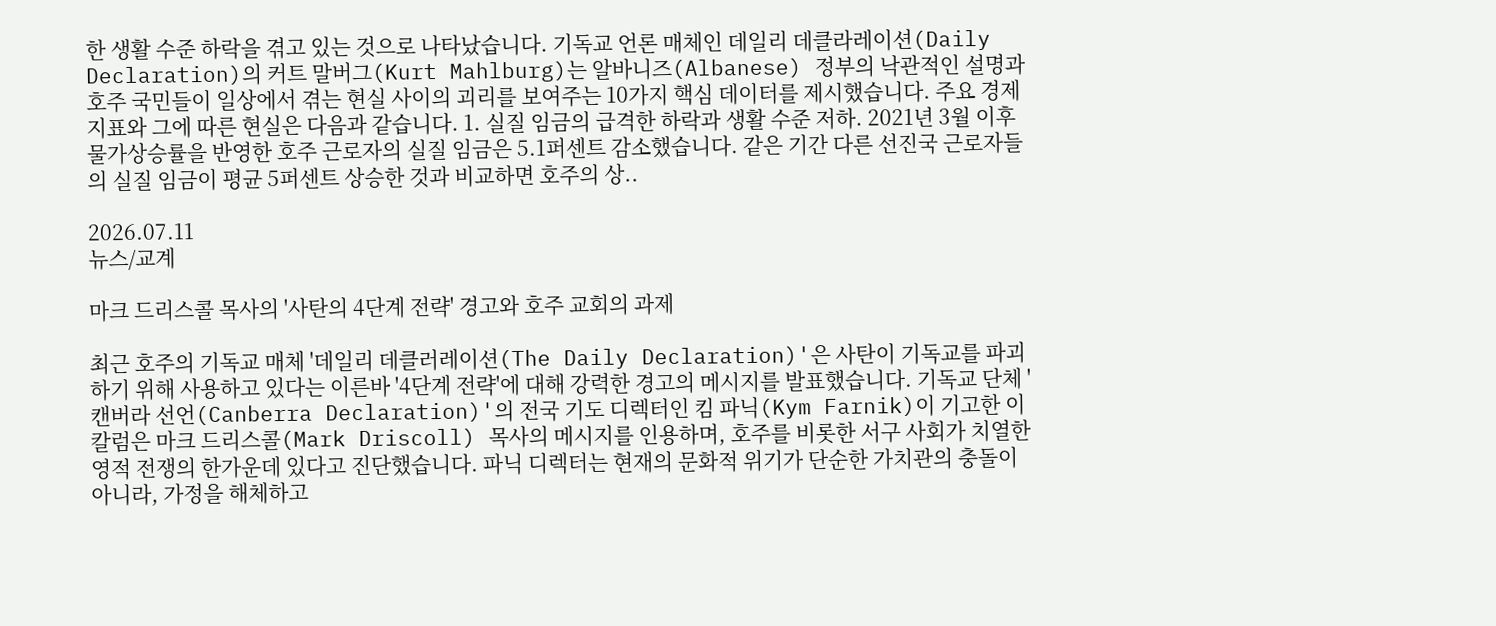한 생활 수준 하락을 겪고 있는 것으로 나타났습니다. 기독교 언론 매체인 데일리 데클라레이션(Daily Declaration)의 커트 말버그(Kurt Mahlburg)는 알바니즈(Albanese) 정부의 낙관적인 설명과 호주 국민들이 일상에서 겪는 현실 사이의 괴리를 보여주는 10가지 핵심 데이터를 제시했습니다. 주요 경제 지표와 그에 따른 현실은 다음과 같습니다. 1. 실질 임금의 급격한 하락과 생활 수준 저하. 2021년 3월 이후 물가상승률을 반영한 호주 근로자의 실질 임금은 5.1퍼센트 감소했습니다. 같은 기간 다른 선진국 근로자들의 실질 임금이 평균 5퍼센트 상승한 것과 비교하면 호주의 상..

2026.07.11
뉴스/교계

마크 드리스콜 목사의 '사탄의 4단계 전략' 경고와 호주 교회의 과제

최근 호주의 기독교 매체 '데일리 데클러레이션(The Daily Declaration)'은 사탄이 기독교를 파괴하기 위해 사용하고 있다는 이른바 '4단계 전략'에 대해 강력한 경고의 메시지를 발표했습니다. 기독교 단체 '캔버라 선언(Canberra Declaration)'의 전국 기도 디렉터인 킴 파닉(Kym Farnik)이 기고한 이 칼럼은 마크 드리스콜(Mark Driscoll) 목사의 메시지를 인용하며, 호주를 비롯한 서구 사회가 치열한 영적 전쟁의 한가운데 있다고 진단했습니다. 파닉 디렉터는 현재의 문화적 위기가 단순한 가치관의 충돌이 아니라, 가정을 해체하고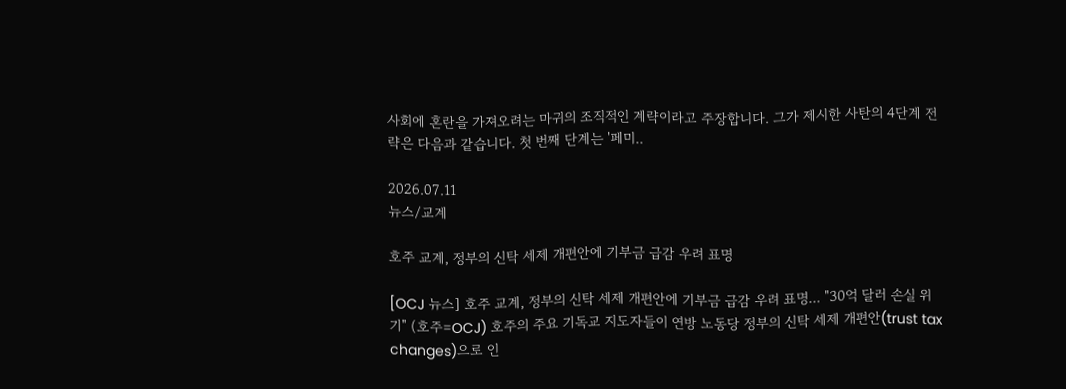사회에 혼란을 가져오려는 마귀의 조직적인 계략이라고 주장합니다. 그가 제시한 사탄의 4단계 전략은 다음과 같습니다. 첫 번째 단계는 '페미..

2026.07.11
뉴스/교계

호주 교계, 정부의 신탁 세제 개편안에 기부금 급감 우려 표명

[OCJ 뉴스] 호주 교계, 정부의 신탁 세제 개편안에 기부금 급감 우려 표명... "30억 달러 손실 위기" (호주=OCJ) 호주의 주요 기독교 지도자들이 연방 노동당 정부의 신탁 세제 개편안(trust tax changes)으로 인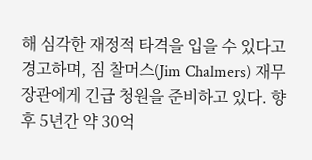해 심각한 재정적 타격을 입을 수 있다고 경고하며, 짐 찰머스(Jim Chalmers) 재무장관에게 긴급 청원을 준비하고 있다. 향후 5년간 약 30억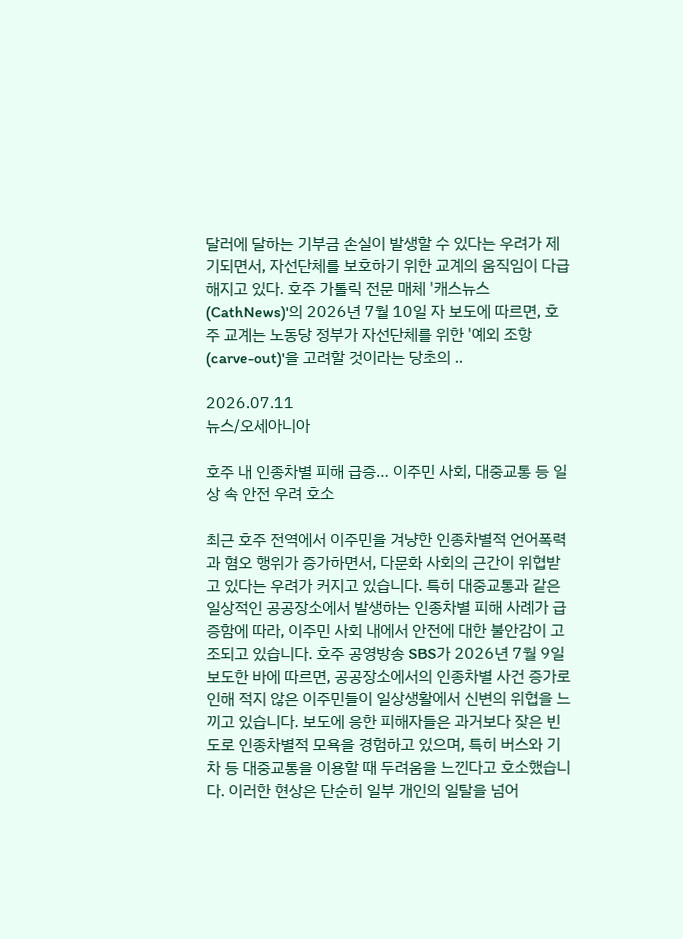달러에 달하는 기부금 손실이 발생할 수 있다는 우려가 제기되면서, 자선단체를 보호하기 위한 교계의 움직임이 다급해지고 있다. 호주 가톨릭 전문 매체 '캐스뉴스(CathNews)'의 2026년 7월 10일 자 보도에 따르면, 호주 교계는 노동당 정부가 자선단체를 위한 '예외 조항(carve-out)'을 고려할 것이라는 당초의 ..

2026.07.11
뉴스/오세아니아

호주 내 인종차별 피해 급증… 이주민 사회, 대중교통 등 일상 속 안전 우려 호소

최근 호주 전역에서 이주민을 겨냥한 인종차별적 언어폭력과 혐오 행위가 증가하면서, 다문화 사회의 근간이 위협받고 있다는 우려가 커지고 있습니다. 특히 대중교통과 같은 일상적인 공공장소에서 발생하는 인종차별 피해 사례가 급증함에 따라, 이주민 사회 내에서 안전에 대한 불안감이 고조되고 있습니다. 호주 공영방송 SBS가 2026년 7월 9일 보도한 바에 따르면, 공공장소에서의 인종차별 사건 증가로 인해 적지 않은 이주민들이 일상생활에서 신변의 위협을 느끼고 있습니다. 보도에 응한 피해자들은 과거보다 잦은 빈도로 인종차별적 모욕을 경험하고 있으며, 특히 버스와 기차 등 대중교통을 이용할 때 두려움을 느낀다고 호소했습니다. 이러한 현상은 단순히 일부 개인의 일탈을 넘어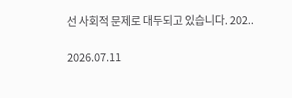선 사회적 문제로 대두되고 있습니다. 202..

2026.07.11